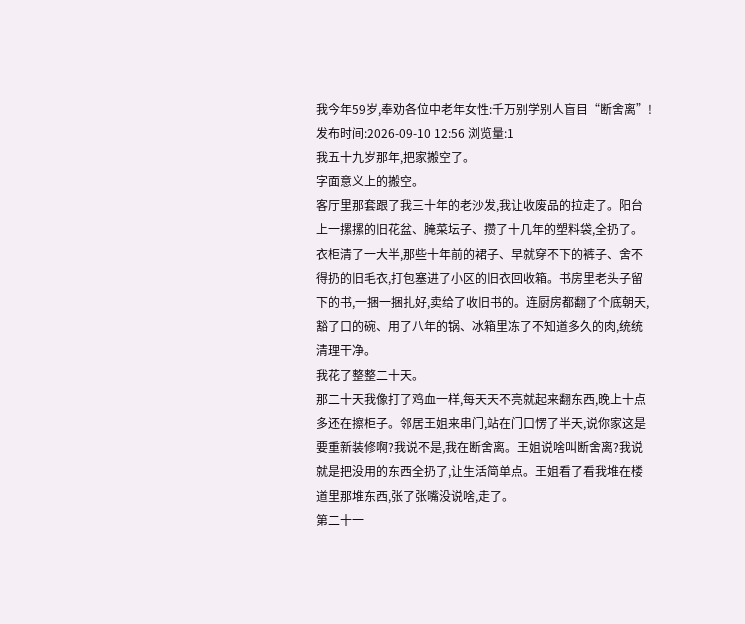我今年59岁,奉劝各位中老年女性:千万别学别人盲目“断舍离”!
发布时间:2026-09-10 12:56 浏览量:1
我五十九岁那年,把家搬空了。
字面意义上的搬空。
客厅里那套跟了我三十年的老沙发,我让收废品的拉走了。阳台上一摞摞的旧花盆、腌菜坛子、攒了十几年的塑料袋,全扔了。衣柜清了一大半,那些十年前的裙子、早就穿不下的裤子、舍不得扔的旧毛衣,打包塞进了小区的旧衣回收箱。书房里老头子留下的书,一捆一捆扎好,卖给了收旧书的。连厨房都翻了个底朝天,豁了口的碗、用了八年的锅、冰箱里冻了不知道多久的肉,统统清理干净。
我花了整整二十天。
那二十天我像打了鸡血一样,每天天不亮就起来翻东西,晚上十点多还在擦柜子。邻居王姐来串门,站在门口愣了半天,说你家这是要重新装修啊?我说不是,我在断舍离。王姐说啥叫断舍离?我说就是把没用的东西全扔了,让生活简单点。王姐看了看我堆在楼道里那堆东西,张了张嘴没说啥,走了。
第二十一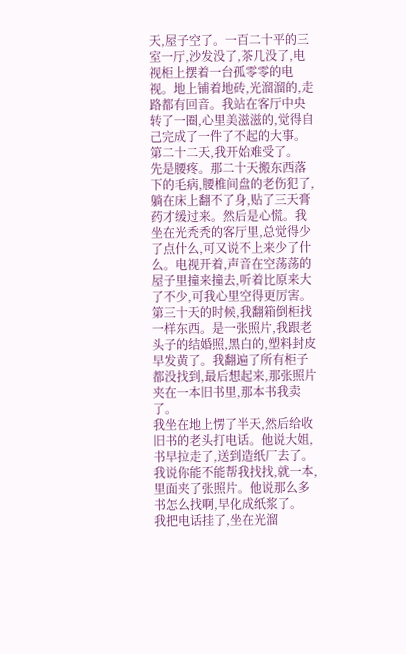天,屋子空了。一百二十平的三室一厅,沙发没了,茶几没了,电视柜上摆着一台孤零零的电视。地上铺着地砖,光溜溜的,走路都有回音。我站在客厅中央转了一圈,心里美滋滋的,觉得自己完成了一件了不起的大事。
第二十二天,我开始难受了。
先是腰疼。那二十天搬东西落下的毛病,腰椎间盘的老伤犯了,躺在床上翻不了身,贴了三天膏药才缓过来。然后是心慌。我坐在光秃秃的客厅里,总觉得少了点什么,可又说不上来少了什么。电视开着,声音在空荡荡的屋子里撞来撞去,听着比原来大了不少,可我心里空得更厉害。
第三十天的时候,我翻箱倒柜找一样东西。是一张照片,我跟老头子的结婚照,黑白的,塑料封皮早发黄了。我翻遍了所有柜子都没找到,最后想起来,那张照片夹在一本旧书里,那本书我卖了。
我坐在地上愣了半天,然后给收旧书的老头打电话。他说大姐,书早拉走了,送到造纸厂去了。我说你能不能帮我找找,就一本,里面夹了张照片。他说那么多书怎么找啊,早化成纸浆了。
我把电话挂了,坐在光溜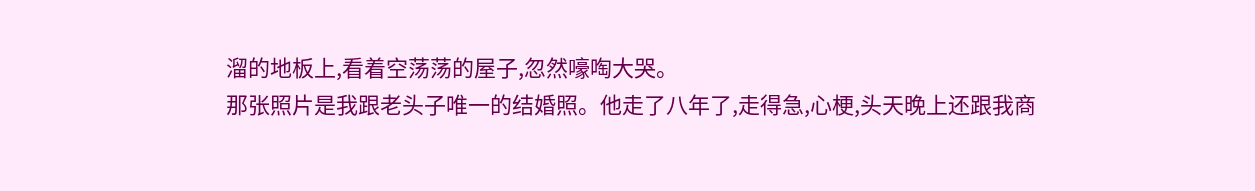溜的地板上,看着空荡荡的屋子,忽然嚎啕大哭。
那张照片是我跟老头子唯一的结婚照。他走了八年了,走得急,心梗,头天晚上还跟我商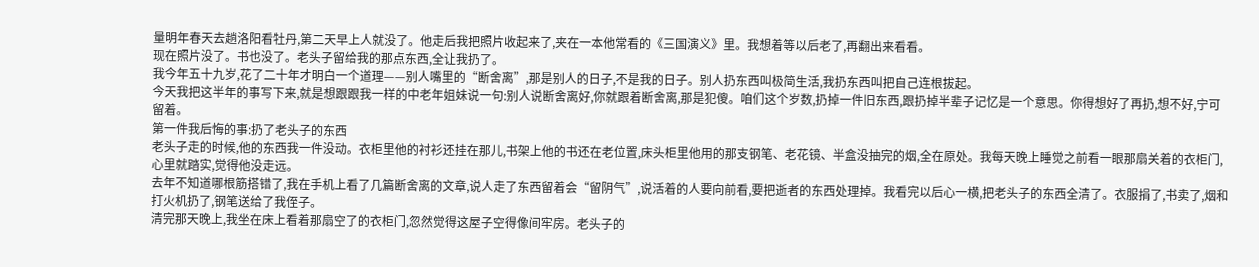量明年春天去趟洛阳看牡丹,第二天早上人就没了。他走后我把照片收起来了,夹在一本他常看的《三国演义》里。我想着等以后老了,再翻出来看看。
现在照片没了。书也没了。老头子留给我的那点东西,全让我扔了。
我今年五十九岁,花了二十年才明白一个道理——别人嘴里的“断舍离”,那是别人的日子,不是我的日子。别人扔东西叫极简生活,我扔东西叫把自己连根拔起。
今天我把这半年的事写下来,就是想跟跟我一样的中老年姐妹说一句:别人说断舍离好,你就跟着断舍离,那是犯傻。咱们这个岁数,扔掉一件旧东西,跟扔掉半辈子记忆是一个意思。你得想好了再扔,想不好,宁可留着。
第一件我后悔的事:扔了老头子的东西
老头子走的时候,他的东西我一件没动。衣柜里他的衬衫还挂在那儿,书架上他的书还在老位置,床头柜里他用的那支钢笔、老花镜、半盒没抽完的烟,全在原处。我每天晚上睡觉之前看一眼那扇关着的衣柜门,心里就踏实,觉得他没走远。
去年不知道哪根筋搭错了,我在手机上看了几篇断舍离的文章,说人走了东西留着会“留阴气”,说活着的人要向前看,要把逝者的东西处理掉。我看完以后心一横,把老头子的东西全清了。衣服捐了,书卖了,烟和打火机扔了,钢笔送给了我侄子。
清完那天晚上,我坐在床上看着那扇空了的衣柜门,忽然觉得这屋子空得像间牢房。老头子的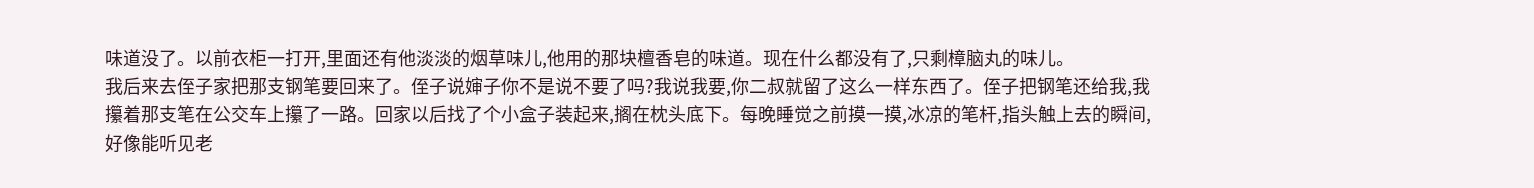味道没了。以前衣柜一打开,里面还有他淡淡的烟草味儿,他用的那块檀香皂的味道。现在什么都没有了,只剩樟脑丸的味儿。
我后来去侄子家把那支钢笔要回来了。侄子说婶子你不是说不要了吗?我说我要,你二叔就留了这么一样东西了。侄子把钢笔还给我,我攥着那支笔在公交车上攥了一路。回家以后找了个小盒子装起来,搁在枕头底下。每晚睡觉之前摸一摸,冰凉的笔杆,指头触上去的瞬间,好像能听见老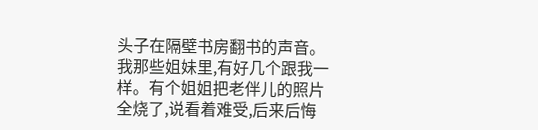头子在隔壁书房翻书的声音。
我那些姐妹里,有好几个跟我一样。有个姐姐把老伴儿的照片全烧了,说看着难受,后来后悔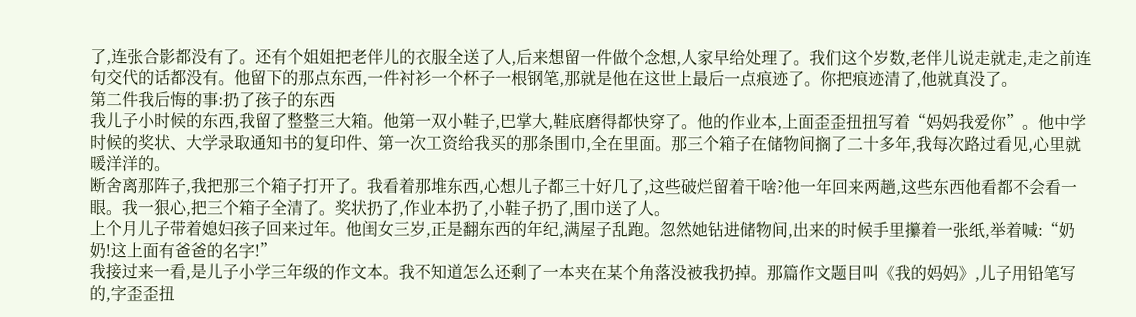了,连张合影都没有了。还有个姐姐把老伴儿的衣服全送了人,后来想留一件做个念想,人家早给处理了。我们这个岁数,老伴儿说走就走,走之前连句交代的话都没有。他留下的那点东西,一件衬衫一个杯子一根钢笔,那就是他在这世上最后一点痕迹了。你把痕迹清了,他就真没了。
第二件我后悔的事:扔了孩子的东西
我儿子小时候的东西,我留了整整三大箱。他第一双小鞋子,巴掌大,鞋底磨得都快穿了。他的作业本,上面歪歪扭扭写着“妈妈我爱你”。他中学时候的奖状、大学录取通知书的复印件、第一次工资给我买的那条围巾,全在里面。那三个箱子在储物间搁了二十多年,我每次路过看见,心里就暖洋洋的。
断舍离那阵子,我把那三个箱子打开了。我看着那堆东西,心想儿子都三十好几了,这些破烂留着干啥?他一年回来两趟,这些东西他看都不会看一眼。我一狠心,把三个箱子全清了。奖状扔了,作业本扔了,小鞋子扔了,围巾送了人。
上个月儿子带着媳妇孩子回来过年。他闺女三岁,正是翻东西的年纪,满屋子乱跑。忽然她钻进储物间,出来的时候手里攥着一张纸,举着喊:“奶奶!这上面有爸爸的名字!”
我接过来一看,是儿子小学三年级的作文本。我不知道怎么还剩了一本夹在某个角落没被我扔掉。那篇作文题目叫《我的妈妈》,儿子用铅笔写的,字歪歪扭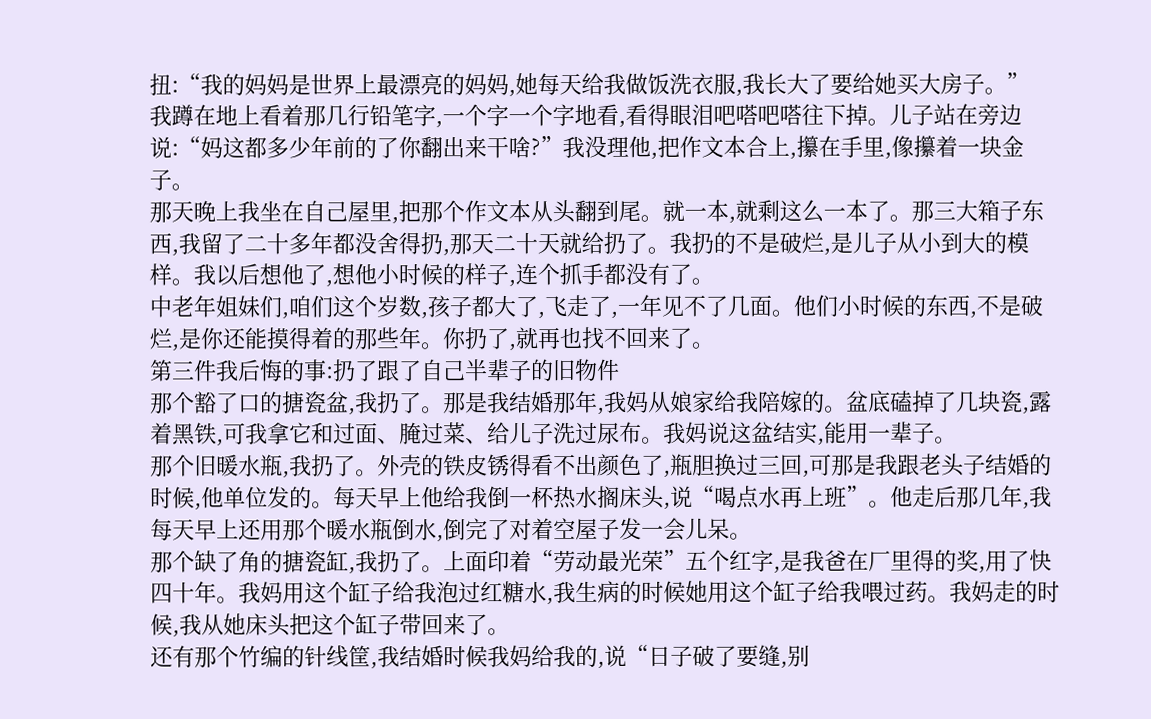扭:“我的妈妈是世界上最漂亮的妈妈,她每天给我做饭洗衣服,我长大了要给她买大房子。”
我蹲在地上看着那几行铅笔字,一个字一个字地看,看得眼泪吧嗒吧嗒往下掉。儿子站在旁边说:“妈这都多少年前的了你翻出来干啥?”我没理他,把作文本合上,攥在手里,像攥着一块金子。
那天晚上我坐在自己屋里,把那个作文本从头翻到尾。就一本,就剩这么一本了。那三大箱子东西,我留了二十多年都没舍得扔,那天二十天就给扔了。我扔的不是破烂,是儿子从小到大的模样。我以后想他了,想他小时候的样子,连个抓手都没有了。
中老年姐妹们,咱们这个岁数,孩子都大了,飞走了,一年见不了几面。他们小时候的东西,不是破烂,是你还能摸得着的那些年。你扔了,就再也找不回来了。
第三件我后悔的事:扔了跟了自己半辈子的旧物件
那个豁了口的搪瓷盆,我扔了。那是我结婚那年,我妈从娘家给我陪嫁的。盆底磕掉了几块瓷,露着黑铁,可我拿它和过面、腌过菜、给儿子洗过尿布。我妈说这盆结实,能用一辈子。
那个旧暖水瓶,我扔了。外壳的铁皮锈得看不出颜色了,瓶胆换过三回,可那是我跟老头子结婚的时候,他单位发的。每天早上他给我倒一杯热水搁床头,说“喝点水再上班”。他走后那几年,我每天早上还用那个暖水瓶倒水,倒完了对着空屋子发一会儿呆。
那个缺了角的搪瓷缸,我扔了。上面印着“劳动最光荣”五个红字,是我爸在厂里得的奖,用了快四十年。我妈用这个缸子给我泡过红糖水,我生病的时候她用这个缸子给我喂过药。我妈走的时候,我从她床头把这个缸子带回来了。
还有那个竹编的针线筐,我结婚时候我妈给我的,说“日子破了要缝,别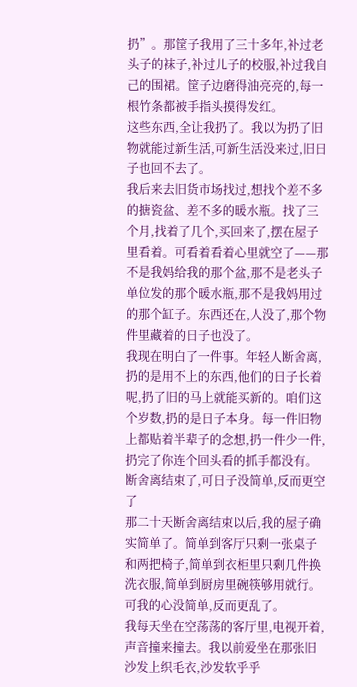扔”。那筐子我用了三十多年,补过老头子的袜子,补过儿子的校服,补过我自己的围裙。筐子边磨得油亮亮的,每一根竹条都被手指头摸得发红。
这些东西,全让我扔了。我以为扔了旧物就能过新生活,可新生活没来过,旧日子也回不去了。
我后来去旧货市场找过,想找个差不多的搪瓷盆、差不多的暖水瓶。找了三个月,找着了几个,买回来了,摆在屋子里看着。可看着看着心里就空了——那不是我妈给我的那个盆,那不是老头子单位发的那个暖水瓶,那不是我妈用过的那个缸子。东西还在,人没了,那个物件里藏着的日子也没了。
我现在明白了一件事。年轻人断舍离,扔的是用不上的东西,他们的日子长着呢,扔了旧的马上就能买新的。咱们这个岁数,扔的是日子本身。每一件旧物上都贴着半辈子的念想,扔一件少一件,扔完了你连个回头看的抓手都没有。
断舍离结束了,可日子没简单,反而更空了
那二十天断舍离结束以后,我的屋子确实简单了。简单到客厅只剩一张桌子和两把椅子,简单到衣柜里只剩几件换洗衣服,简单到厨房里碗筷够用就行。可我的心没简单,反而更乱了。
我每天坐在空荡荡的客厅里,电视开着,声音撞来撞去。我以前爱坐在那张旧沙发上织毛衣,沙发软乎乎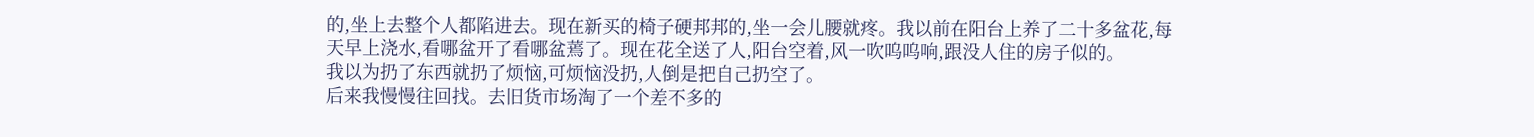的,坐上去整个人都陷进去。现在新买的椅子硬邦邦的,坐一会儿腰就疼。我以前在阳台上养了二十多盆花,每天早上浇水,看哪盆开了看哪盆蔫了。现在花全送了人,阳台空着,风一吹呜呜响,跟没人住的房子似的。
我以为扔了东西就扔了烦恼,可烦恼没扔,人倒是把自己扔空了。
后来我慢慢往回找。去旧货市场淘了一个差不多的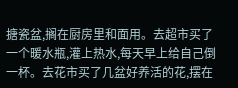搪瓷盆,搁在厨房里和面用。去超市买了一个暖水瓶,灌上热水,每天早上给自己倒一杯。去花市买了几盆好养活的花,摆在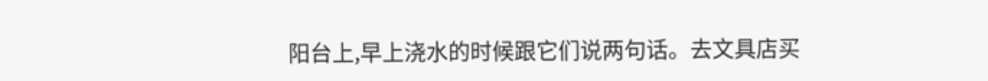阳台上,早上浇水的时候跟它们说两句话。去文具店买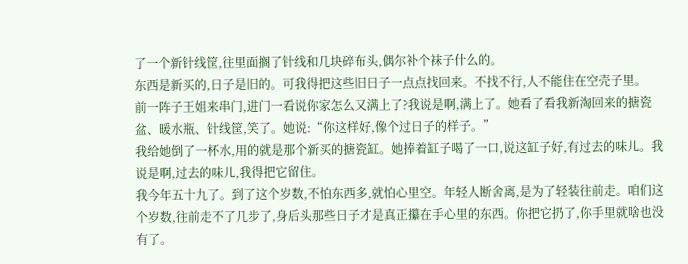了一个新针线筐,往里面搁了针线和几块碎布头,偶尔补个袜子什么的。
东西是新买的,日子是旧的。可我得把这些旧日子一点点找回来。不找不行,人不能住在空壳子里。
前一阵子王姐来串门,进门一看说你家怎么又满上了?我说是啊,满上了。她看了看我新淘回来的搪瓷盆、暖水瓶、针线筐,笑了。她说:“你这样好,像个过日子的样子。”
我给她倒了一杯水,用的就是那个新买的搪瓷缸。她捧着缸子喝了一口,说这缸子好,有过去的味儿。我说是啊,过去的味儿,我得把它留住。
我今年五十九了。到了这个岁数,不怕东西多,就怕心里空。年轻人断舍离,是为了轻装往前走。咱们这个岁数,往前走不了几步了,身后头那些日子才是真正攥在手心里的东西。你把它扔了,你手里就啥也没有了。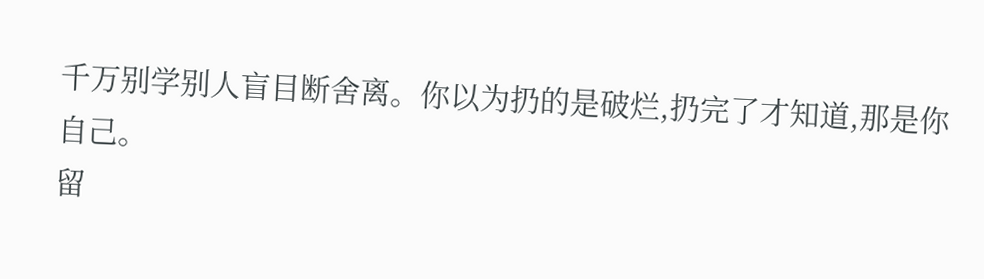千万别学别人盲目断舍离。你以为扔的是破烂,扔完了才知道,那是你自己。
留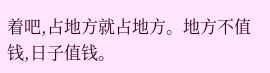着吧,占地方就占地方。地方不值钱,日子值钱。